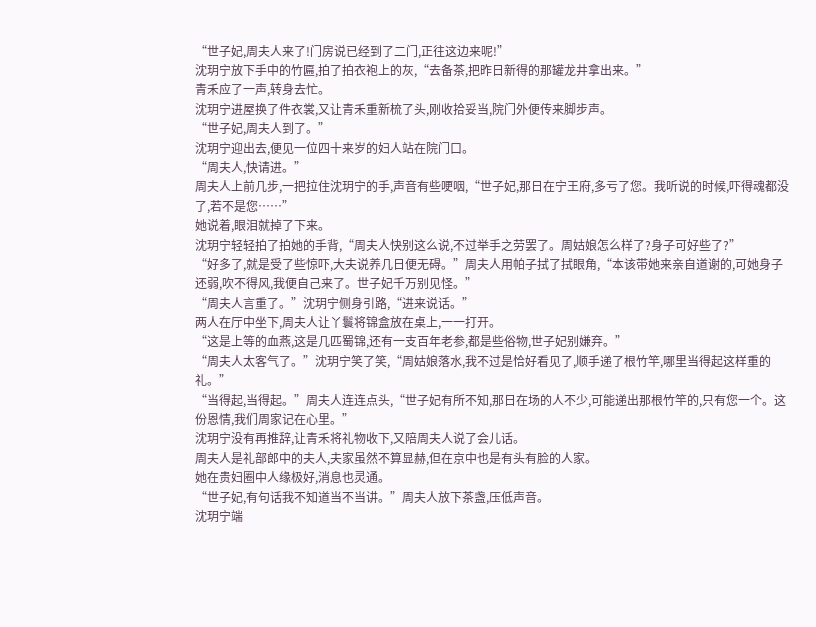“世子妃,周夫人来了!门房说已经到了二门,正往这边来呢!”
沈玥宁放下手中的竹匾,拍了拍衣袍上的灰,“去备茶,把昨日新得的那罐龙井拿出来。”
青禾应了一声,转身去忙。
沈玥宁进屋换了件衣裳,又让青禾重新梳了头,刚收拾妥当,院门外便传来脚步声。
“世子妃,周夫人到了。”
沈玥宁迎出去,便见一位四十来岁的妇人站在院门口。
“周夫人,快请进。”
周夫人上前几步,一把拉住沈玥宁的手,声音有些哽咽,“世子妃,那日在宁王府,多亏了您。我听说的时候,吓得魂都没了,若不是您……”
她说着,眼泪就掉了下来。
沈玥宁轻轻拍了拍她的手背,“周夫人快别这么说,不过举手之劳罢了。周姑娘怎么样了?身子可好些了?”
“好多了,就是受了些惊吓,大夫说养几日便无碍。”周夫人用帕子拭了拭眼角,“本该带她来亲自道谢的,可她身子还弱,吹不得风,我便自己来了。世子妃千万别见怪。”
“周夫人言重了。”沈玥宁侧身引路,“进来说话。”
两人在厅中坐下,周夫人让丫鬟将锦盒放在桌上,一一打开。
“这是上等的血燕,这是几匹蜀锦,还有一支百年老参,都是些俗物,世子妃别嫌弃。”
“周夫人太客气了。”沈玥宁笑了笑,“周姑娘落水,我不过是恰好看见了,顺手递了根竹竿,哪里当得起这样重的礼。”
“当得起,当得起。”周夫人连连点头,“世子妃有所不知,那日在场的人不少,可能递出那根竹竿的,只有您一个。这份恩情,我们周家记在心里。”
沈玥宁没有再推辞,让青禾将礼物收下,又陪周夫人说了会儿话。
周夫人是礼部郎中的夫人,夫家虽然不算显赫,但在京中也是有头有脸的人家。
她在贵妇圈中人缘极好,消息也灵通。
“世子妃,有句话我不知道当不当讲。”周夫人放下茶盏,压低声音。
沈玥宁端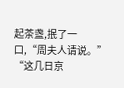起茶盏,抿了一口,“周夫人请说。”
“这几日京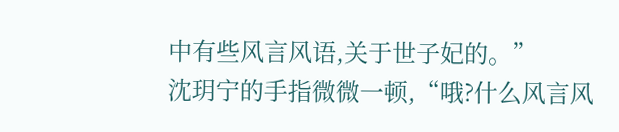中有些风言风语,关于世子妃的。”
沈玥宁的手指微微一顿,“哦?什么风言风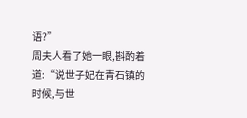语?”
周夫人看了她一眼,斟酌着道:“说世子妃在青石镇的时候,与世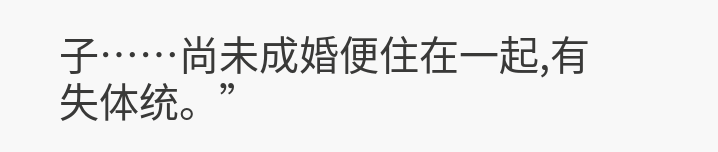子……尚未成婚便住在一起,有失体统。”